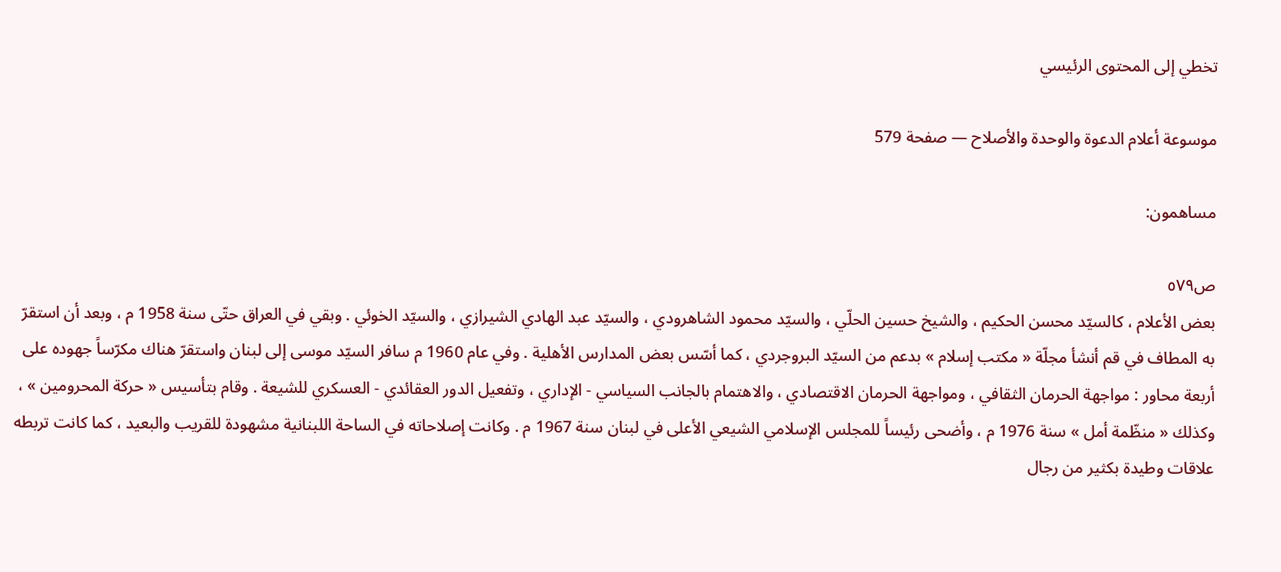تخطي إلى المحتوى الرئيسي

موسوعة أعلام الدعوة والوحدة والأصلاح — صفحة 579

مساهمون:

ص٥٧٩
بعض الأعلام ، كالسيّد محسن الحكيم ، والشيخ حسين الحلّي ، والسيّد محمود الشاهرودي ، والسيّد عبد الهادي الشيرازي ، والسيّد الخوئي . وبقي في العراق حتّى سنة 1958 م ، وبعد أن استقرّ به المطاف في قم أنشأ مجلّة « مكتب إسلام » بدعم من السيّد البروجردي ، كما أسّس بعض المدارس الأهلية . وفي عام 1960 م سافر السيّد موسى إلى لبنان واستقرّ هناك مكرّساً جهوده على أربعة محاور : مواجهة الحرمان الثقافي ، ومواجهة الحرمان الاقتصادي ، والاهتمام بالجانب السياسي - الإداري ، وتفعيل الدور العقائدي - العسكري للشيعة . وقام بتأسيس « حركة المحرومين » ، وكذلك « منظّمة أمل » سنة 1976 م ، وأضحى رئيساً للمجلس الإسلامي الشيعي الأعلى في لبنان سنة 1967 م . وكانت إصلاحاته في الساحة اللبنانية مشهودة للقريب والبعيد ، كما كانت تربطه علاقات وطيدة بكثير من رجال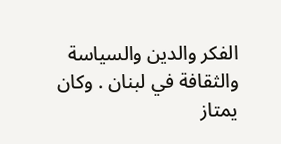الفكر والدين والسياسة والثقافة في لبنان . وكان يمتاز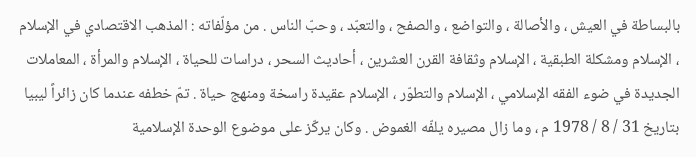بالبساطة في العيش ، والأصالة ، والتواضع ، والصفح ، والتعبّد ، وحبّ الناس . من مؤلّفاته : المذهب الاقتصادي في الإسلام ، الإسلام ومشكلة الطبقية ، الإسلام وثقافة القرن العشرين ، أحاديث السحر ، دراسات للحياة ، الإسلام والمرأة ، المعاملات الجديدة في ضوء الفقه الإسلامي ، الإسلام والتطوّر ، الإسلام عقيدة راسخة ومنهج حياة . تمّ خطفه عندما كان زائراً ليبيا بتاريخ 31 / 8 / 1978 م ، وما زال مصيره يلفّه الغموض . وكان يركّز على موضوع الوحدة الإسلامية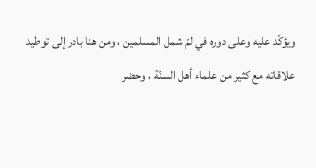ويؤكّد عليه وعلى دوره في لمّ شمل المسلمين ، ومن هنا بادر إلى توطيد علاقاته مع كثير من علماء أهل السنّة ، وحضر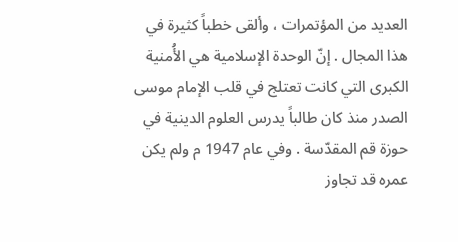العديد من المؤتمرات ، وألقى خطباً كثيرة في هذا المجال . إنّ الوحدة الإسلامية هي الأُمنية الكبرى التي كانت تعتلج في قلب الإمام موسى الصدر منذ كان طالباً يدرس العلوم الدينية في حوزة قم المقدّسة . وفي عام 1947 م ولم يكن عمره قد تجاوز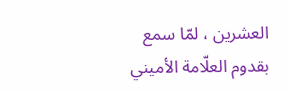العشرين ، لمّا سمع بقدوم العلّامة الأميني